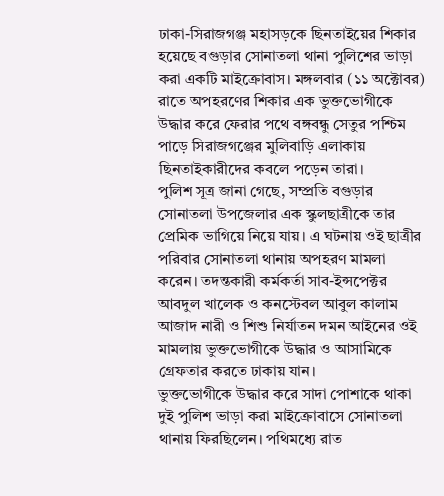ঢাকা-সিরাজগঞ্জ মহাসড়কে ছিনতাইয়ের শিকার হয়েছে বগুড়ার সোনাতলা থানা পুলিশের ভাড়া করা একটি মাইক্রোবাস। মঙ্গলবার (১১ অক্টোবর) রাতে অপহরণের শিকার এক ভুক্তভোগীকে উদ্ধার করে ফেরার পথে বঙ্গবন্ধু সেতুর পশ্চিম পাড়ে সিরাজগঞ্জের মুলিবাড়ি এলাকায় ছিনতাইকারীদের কবলে পড়েন তারা।
পুলিশ সূত্র জানা গেছে, সম্প্রতি বগুড়ার সোনাতলা উপজেলার এক স্কুলছাত্রীকে তার প্রেমিক ভাগিয়ে নিয়ে যায়। এ ঘটনায় ওই ছাত্রীর পরিবার সোনাতলা থানায় অপহরণ মামলা করেন। তদন্তকারী কর্মকর্তা সাব-ইন্সপেক্টর আবদুল খালেক ও কনস্টেবল আবুল কালাম আজাদ নারী ও শিশু নির্যাতন দমন আইনের ওই মামলায় ভুক্তভোগীকে উদ্ধার ও আসামিকে গ্রেফতার করতে ঢাকায় যান।
ভুক্তভোগীকে উদ্ধার করে সাদা পোশাকে থাকা দুই পুলিশ ভাড়া করা মাইক্রোবাসে সোনাতলা থানায় ফিরছিলেন। পথিমধ্যে রাত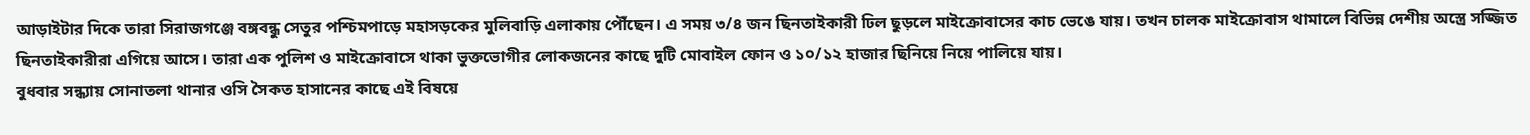আড়াইটার দিকে তারা সিরাজগঞ্জে বঙ্গবন্ধু সেতুর পশ্চিমপাড়ে মহাসড়কের মুলিবাড়ি এলাকায় পৌঁছেন। এ সময় ৩/৪ জন ছিনতাইকারী ঢিল ছুড়লে মাইক্রোবাসের কাচ ভেঙে যায়। তখন চালক মাইক্রোবাস থামালে বিভিন্ন দেশীয় অস্ত্রে সজ্জিত ছিনতাইকারীরা এগিয়ে আসে। তারা এক পুলিশ ও মাইক্রোবাসে থাকা ভুক্তভোগীর লোকজনের কাছে দুটি মোবাইল ফোন ও ১০/১২ হাজার ছিনিয়ে নিয়ে পালিয়ে যায়।
বুধবার সন্ধ্যায় সোনাতলা থানার ওসি সৈকত হাসানের কাছে এই বিষয়ে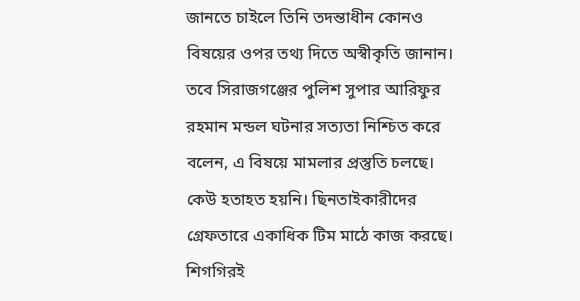জানতে চাইলে তিনি তদন্তাধীন কোনও বিষয়ের ওপর তথ্য দিতে অস্বীকৃতি জানান।
তবে সিরাজগঞ্জের পুলিশ সুপার আরিফুর রহমান মন্ডল ঘটনার সত্যতা নিশ্চিত করে বলেন, এ বিষয়ে মামলার প্রস্তুতি চলছে। কেউ হতাহত হয়নি। ছিনতাইকারীদের গ্রেফতারে একাধিক টিম মাঠে কাজ করছে। শিগগিরই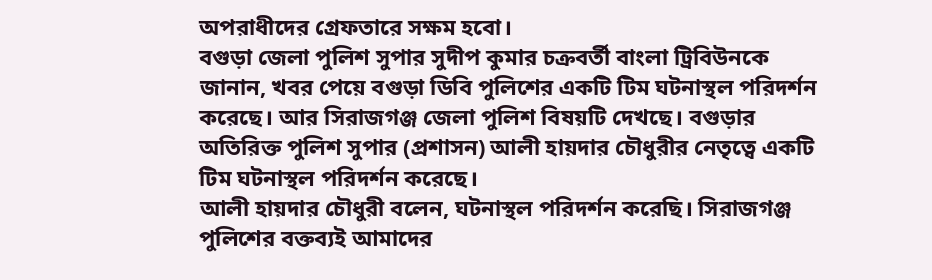অপরাধীদের গ্রেফতারে সক্ষম হবো।
বগুড়া জেলা পুলিশ সুপার সুদীপ কুমার চক্রবর্তী বাংলা ট্রিবিউনকে জানান, খবর পেয়ে বগুড়া ডিবি পুলিশের একটি টিম ঘটনাস্থল পরিদর্শন করেছে। আর সিরাজগঞ্জ জেলা পুলিশ বিষয়টি দেখছে। বগুড়ার অতিরিক্ত পুলিশ সুপার (প্রশাসন) আলী হায়দার চৌধুরীর নেতৃত্বে একটি টিম ঘটনাস্থল পরিদর্শন করেছে।
আলী হায়দার চৌধুরী বলেন, ঘটনাস্থল পরিদর্শন করেছি। সিরাজগঞ্জ পুলিশের বক্তব্যই আমাদের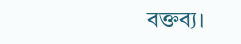বক্তব্য।